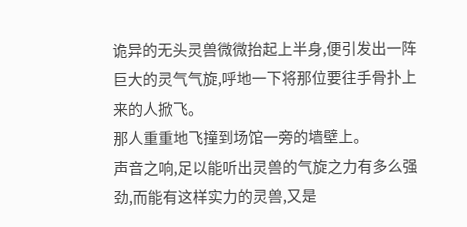诡异的无头灵兽微微抬起上半身,便引发出一阵巨大的灵气气旋,呼地一下将那位要往手骨扑上来的人掀飞。
那人重重地飞撞到场馆一旁的墙壁上。
声音之响,足以能听出灵兽的气旋之力有多么强劲,而能有这样实力的灵兽,又是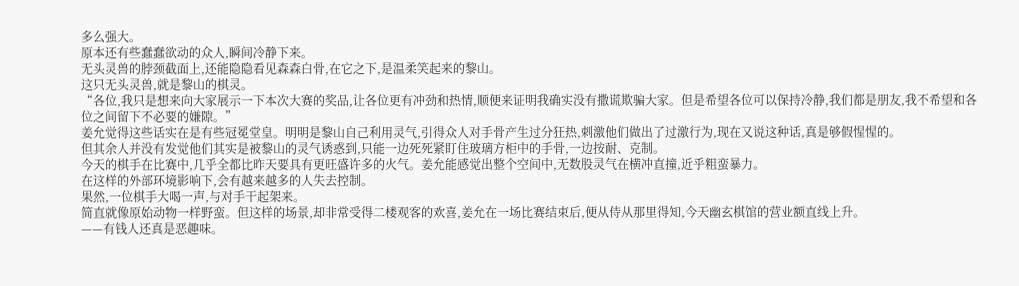多么强大。
原本还有些蠢蠢欲动的众人,瞬间冷静下来。
无头灵兽的脖颈截面上,还能隐隐看见森森白骨,在它之下,是温柔笑起来的黎山。
这只无头灵兽,就是黎山的棋灵。
“各位,我只是想来向大家展示一下本次大赛的奖品,让各位更有冲劲和热情,顺便来证明我确实没有撒谎欺骗大家。但是希望各位可以保持冷静,我们都是朋友,我不希望和各位之间留下不必要的嫌隙。”
姜允觉得这些话实在是有些冠冕堂皇。明明是黎山自己利用灵气,引得众人对手骨产生过分狂热,刺激他们做出了过激行为,现在又说这种话,真是够假惺惺的。
但其余人并没有发觉他们其实是被黎山的灵气诱惑到,只能一边死死紧盯住玻璃方柜中的手骨,一边按耐、克制。
今天的棋手在比赛中,几乎全都比昨天要具有更旺盛许多的火气。姜允能感觉出整个空间中,无数股灵气在横冲直撞,近乎粗蛮暴力。
在这样的外部环境影响下,会有越来越多的人失去控制。
果然,一位棋手大喝一声,与对手干起架来。
简直就像原始动物一样野蛮。但这样的场景,却非常受得二楼观客的欢喜,姜允在一场比赛结束后,便从侍从那里得知,今天幽玄棋馆的营业额直线上升。
——有钱人还真是恶趣味。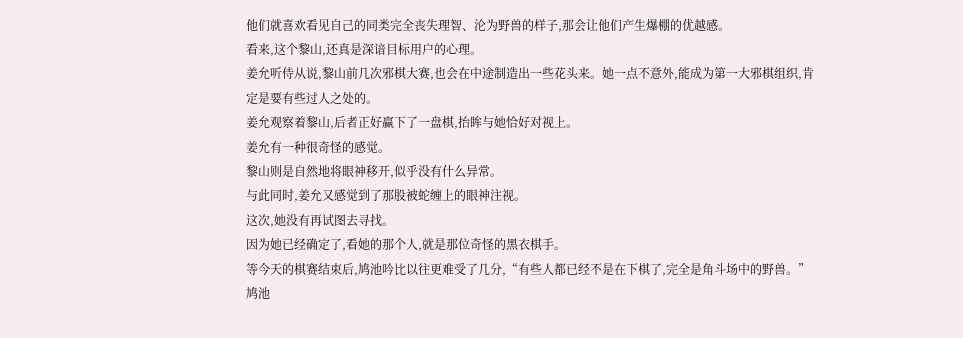他们就喜欢看见自己的同类完全丧失理智、沦为野兽的样子,那会让他们产生爆棚的优越感。
看来,这个黎山,还真是深谙目标用户的心理。
姜允听侍从说,黎山前几次邪棋大赛,也会在中途制造出一些花头来。她一点不意外,能成为第一大邪棋组织,肯定是要有些过人之处的。
姜允观察着黎山,后者正好赢下了一盘棋,抬眸与她恰好对视上。
姜允有一种很奇怪的感觉。
黎山则是自然地将眼神移开,似乎没有什么异常。
与此同时,姜允又感觉到了那股被蛇缠上的眼神注视。
这次,她没有再试图去寻找。
因为她已经确定了,看她的那个人,就是那位奇怪的黑衣棋手。
等今天的棋赛结束后,鸠池吟比以往更难受了几分,“有些人都已经不是在下棋了,完全是角斗场中的野兽。”
鸠池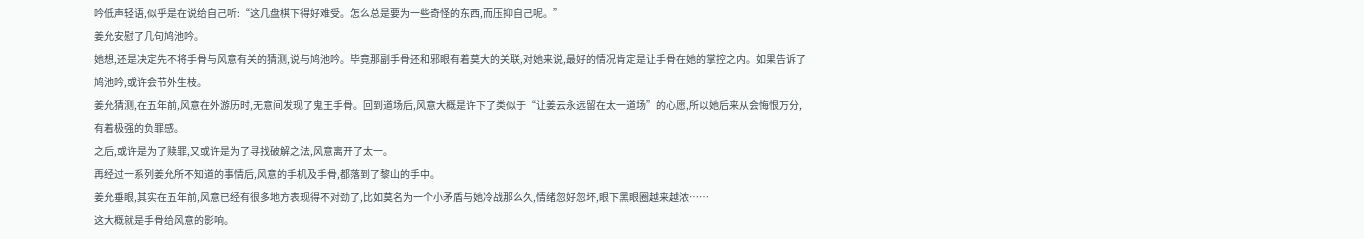吟低声轻语,似乎是在说给自己听:“这几盘棋下得好难受。怎么总是要为一些奇怪的东西,而压抑自己呢。”
姜允安慰了几句鸠池吟。
她想,还是决定先不将手骨与风意有关的猜测,说与鸠池吟。毕竟那副手骨还和邪眼有着莫大的关联,对她来说,最好的情况肯定是让手骨在她的掌控之内。如果告诉了鸠池吟,或许会节外生枝。
姜允猜测,在五年前,风意在外游历时,无意间发现了鬼王手骨。回到道场后,风意大概是许下了类似于“让姜云永远留在太一道场”的心愿,所以她后来从会悔恨万分,有着极强的负罪感。
之后,或许是为了赎罪,又或许是为了寻找破解之法,风意离开了太一。
再经过一系列姜允所不知道的事情后,风意的手机及手骨,都落到了黎山的手中。
姜允垂眼,其实在五年前,风意已经有很多地方表现得不对劲了,比如莫名为一个小矛盾与她冷战那么久,情绪忽好忽坏,眼下黑眼圈越来越浓……
这大概就是手骨给风意的影响。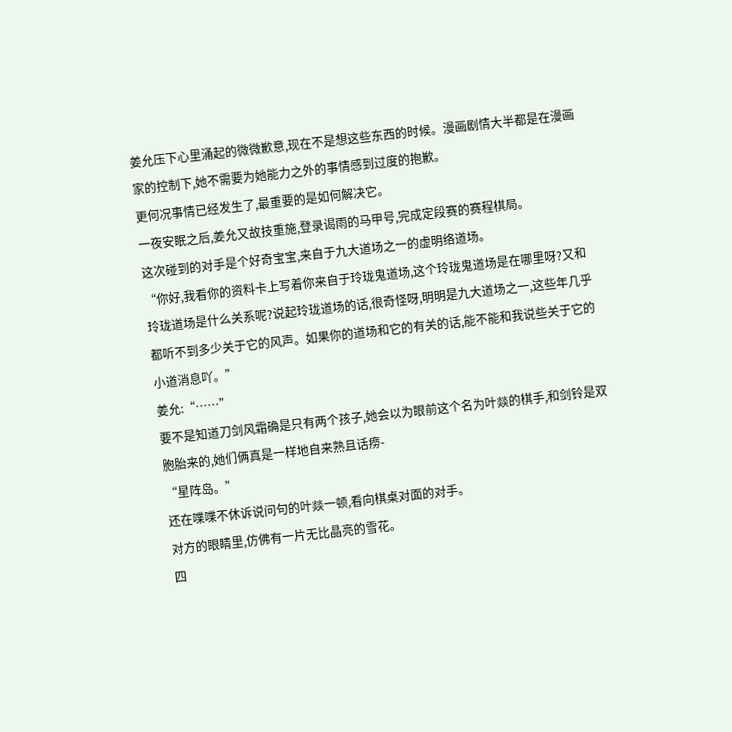姜允压下心里涌起的微微歉意,现在不是想这些东西的时候。漫画剧情大半都是在漫画家的控制下,她不需要为她能力之外的事情感到过度的抱歉。
更何况事情已经发生了,最重要的是如何解决它。
一夜安眠之后,姜允又故技重施,登录谒雨的马甲号,完成定段赛的赛程棋局。
这次碰到的对手是个好奇宝宝,来自于九大道场之一的虚明络道场。
“你好,我看你的资料卡上写着你来自于玲珑鬼道场,这个玲珑鬼道场是在哪里呀?又和玲珑道场是什么关系呢?说起玲珑道场的话,很奇怪呀,明明是九大道场之一,这些年几乎都听不到多少关于它的风声。如果你的道场和它的有关的话,能不能和我说些关于它的小道消息吖。”
姜允:“……”
要不是知道刀剑风霜确是只有两个孩子,她会以为眼前这个名为叶燚的棋手,和剑铃是双胞胎来的,她们俩真是一样地自来熟且话痨-
“星阵岛。”
还在喋喋不休诉说问句的叶燚一顿,看向棋桌对面的对手。
对方的眼睛里,仿佛有一片无比晶亮的雪花。
四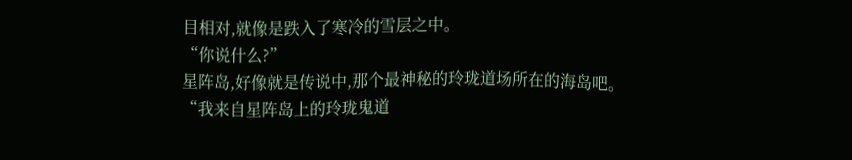目相对,就像是跌入了寒冷的雪层之中。
“你说什么?”
星阵岛,好像就是传说中,那个最神秘的玲珑道场所在的海岛吧。
“我来自星阵岛上的玲珑鬼道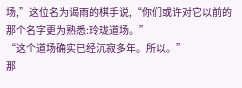场,”这位名为谒雨的棋手说,“你们或许对它以前的那个名字更为熟悉:玲珑道场。”
“这个道场确实已经沉寂多年。所以。”
那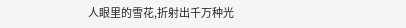人眼里的雪花,折射出千万种光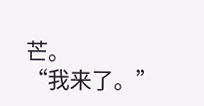芒。
“我来了。”